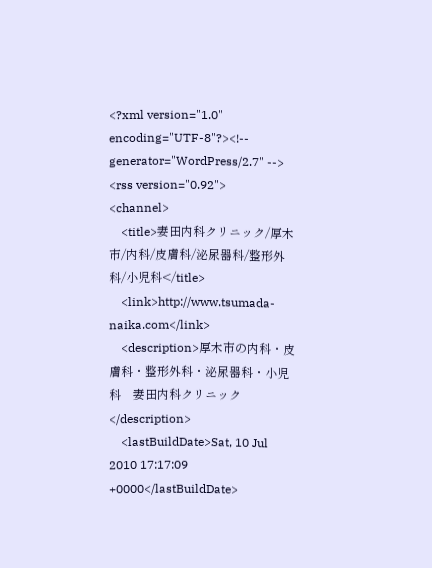<?xml version="1.0" encoding="UTF-8"?><!-- generator="WordPress/2.7" -->
<rss version="0.92">
<channel>
    <title>妻田内科クリニック/厚木市/内科/皮膚科/泌尿器科/整形外科/小児科</title>
    <link>http://www.tsumada-naika.com</link>
    <description>厚木市の内科・皮膚科・整形外科・泌尿器科・小児科　妻田内科クリニック</description>
    <lastBuildDate>Sat, 10 Jul 2010 17:17:09 +0000</lastBuildDate>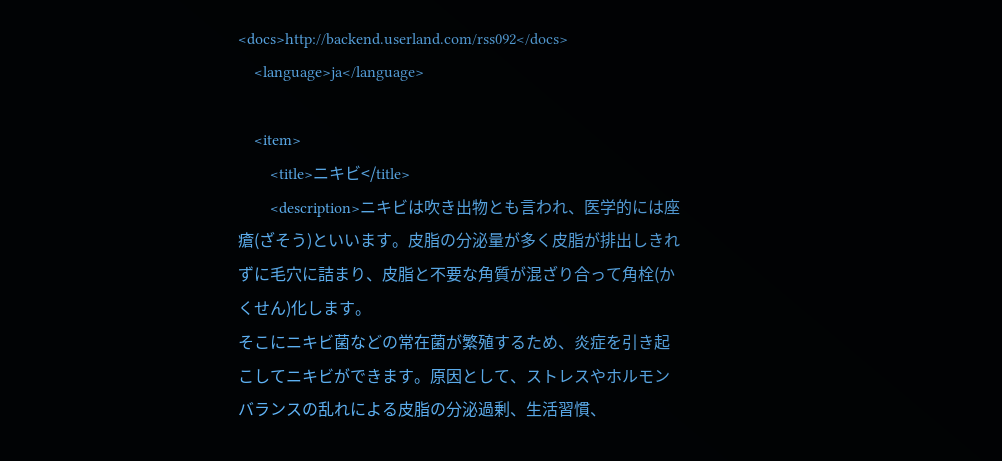<docs>http://backend.userland.com/rss092</docs>
    <language>ja</language>

    <item>
        <title>ニキビ</title>
        <description>ニキビは吹き出物とも言われ、医学的には座瘡(ざそう)といいます。皮脂の分泌量が多く皮脂が排出しきれずに毛穴に詰まり、皮脂と不要な角質が混ざり合って角栓(かくせん)化します。
そこにニキビ菌などの常在菌が繁殖するため、炎症を引き起こしてニキビができます。原因として、ストレスやホルモンバランスの乱れによる皮脂の分泌過剰、生活習慣、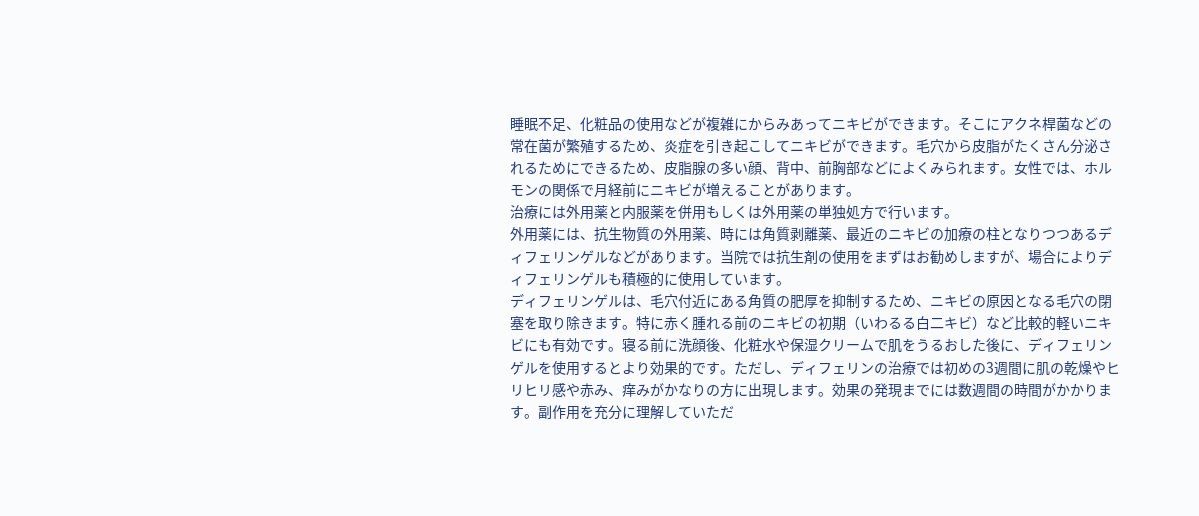睡眠不足、化粧品の使用などが複雑にからみあってニキビができます。そこにアクネ桿菌などの常在菌が繁殖するため、炎症を引き起こしてニキビができます。毛穴から皮脂がたくさん分泌されるためにできるため、皮脂腺の多い顔、背中、前胸部などによくみられます。女性では、ホルモンの関係で月経前にニキビが増えることがあります。
治療には外用薬と内服薬を併用もしくは外用薬の単独処方で行います。
外用薬には、抗生物質の外用薬、時には角質剥離薬、最近のニキビの加療の柱となりつつあるディフェリンゲルなどがあります。当院では抗生剤の使用をまずはお勧めしますが、場合によりディフェリンゲルも積極的に使用しています。
ディフェリンゲルは、毛穴付近にある角質の肥厚を抑制するため、ニキビの原因となる毛穴の閉塞を取り除きます。特に赤く腫れる前のニキビの初期（いわるる白二キビ）など比較的軽いニキビにも有効です。寝る前に洗顔後、化粧水や保湿クリームで肌をうるおした後に、ディフェリンゲルを使用するとより効果的です。ただし、ディフェリンの治療では初めの3週間に肌の乾燥やヒリヒリ感や赤み、痒みがかなりの方に出現します。効果の発現までには数週間の時間がかかります。副作用を充分に理解していただ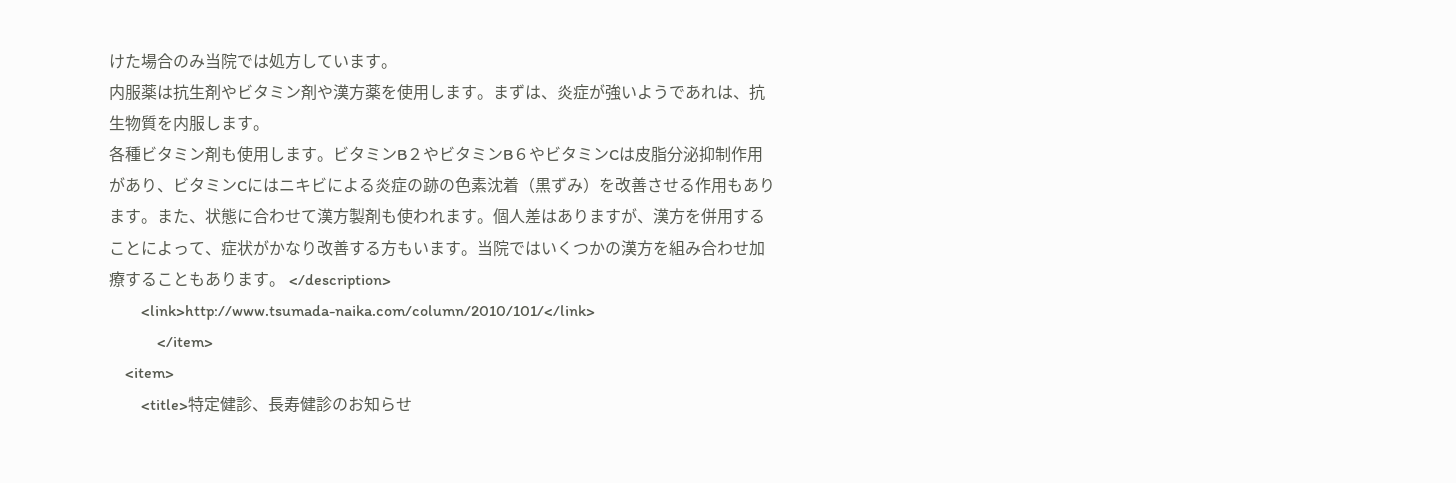けた場合のみ当院では処方しています。
内服薬は抗生剤やビタミン剤や漢方薬を使用します。まずは、炎症が強いようであれは、抗生物質を内服します。
各種ビタミン剤も使用します。ビタミンB２やビタミンB６やビタミンCは皮脂分泌抑制作用があり、ビタミンCにはニキビによる炎症の跡の色素沈着（黒ずみ）を改善させる作用もあります。また、状態に合わせて漢方製剤も使われます。個人差はありますが、漢方を併用することによって、症状がかなり改善する方もいます。当院ではいくつかの漢方を組み合わせ加療することもあります。 </description>
        <link>http://www.tsumada-naika.com/column/2010/101/</link>
            </item>
    <item>
        <title>特定健診、長寿健診のお知らせ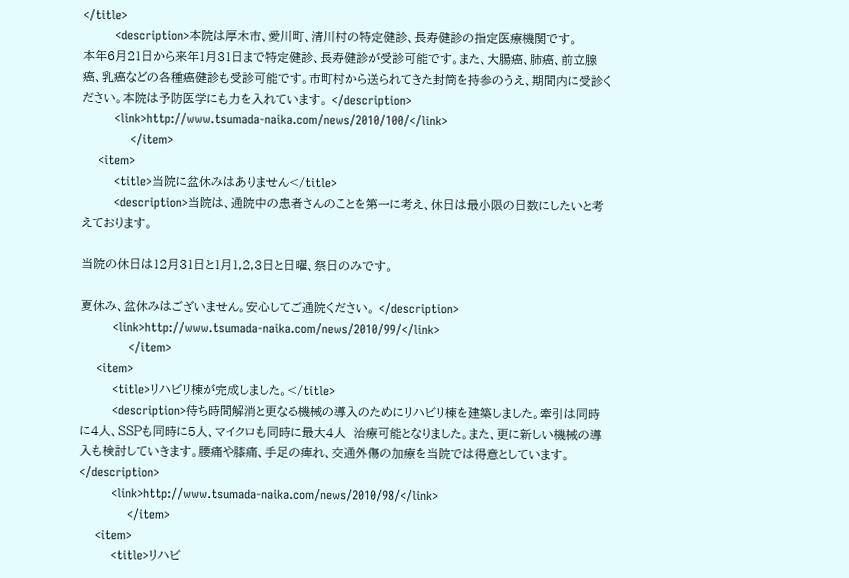</title>
        <description>本院は厚木市、愛川町、清川村の特定健診、長寿健診の指定医療機関です。
本年6月21日から来年1月31日まで特定健診、長寿健診が受診可能です。また、大腸癌、肺癌、前立腺癌、乳癌などの各種癌健診も受診可能です。市町村から送られてきた封筒を持参のうえ、期間内に受診ください。本院は予防医学にも力を入れています。 </description>
        <link>http://www.tsumada-naika.com/news/2010/100/</link>
            </item>
    <item>
        <title>当院に盆休みはありません</title>
        <description>当院は、通院中の患者さんのことを第一に考え、休日は最小限の日数にしたいと考えております。

当院の休日は12月31日と1月1,2,3日と日曜、祭日のみです。

夏休み、盆休みはございません。安心してご通院ください。 </description>
        <link>http://www.tsumada-naika.com/news/2010/99/</link>
            </item>
    <item>
        <title>リハビリ棟が完成しました。</title>
        <description>待ち時間解消と更なる機械の導入のためにリハビリ棟を建築しました。牽引は同時に4人、ＳＳＰも同時に5人、マイクロも同時に最大4人　治療可能となりました。また、更に新しい機械の導入も検討していきます。腰痛や膝痛、手足の痺れ、交通外傷の加療を当院では得意としています。 </description>
        <link>http://www.tsumada-naika.com/news/2010/98/</link>
            </item>
    <item>
        <title>リハビ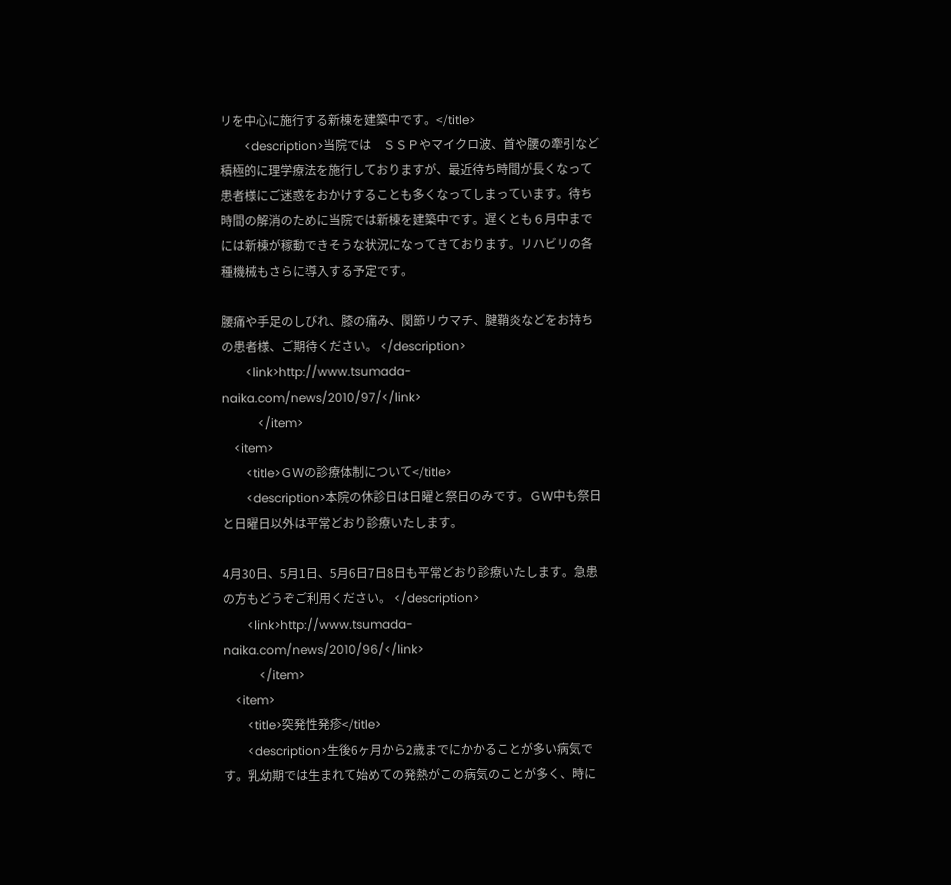リを中心に施行する新棟を建築中です。</title>
        <description>当院では　ＳＳＰやマイクロ波、首や腰の牽引など積極的に理学療法を施行しておりますが、最近待ち時間が長くなって患者様にご迷惑をおかけすることも多くなってしまっています。待ち時間の解消のために当院では新棟を建築中です。遅くとも６月中までには新棟が稼動できそうな状況になってきております。リハビリの各種機械もさらに導入する予定です。

腰痛や手足のしびれ、膝の痛み、関節リウマチ、腱鞘炎などをお持ちの患者様、ご期待ください。 </description>
        <link>http://www.tsumada-naika.com/news/2010/97/</link>
            </item>
    <item>
        <title>ＧＷの診療体制について</title>
        <description>本院の休診日は日曜と祭日のみです。ＧＷ中も祭日と日曜日以外は平常どおり診療いたします。

4月30日、5月1日、5月6日7日8日も平常どおり診療いたします。急患の方もどうぞご利用ください。 </description>
        <link>http://www.tsumada-naika.com/news/2010/96/</link>
            </item>
    <item>
        <title>突発性発疹</title>
        <description>生後6ヶ月から2歳までにかかることが多い病気です。乳幼期では生まれて始めての発熱がこの病気のことが多く、時に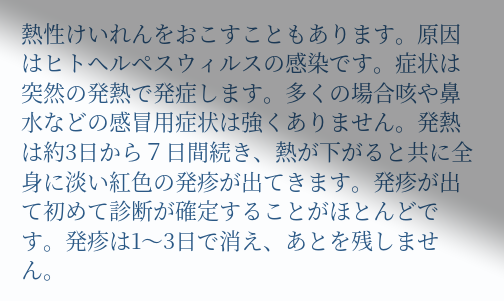熱性けいれんをおこすこともあります。原因はヒトヘルペスウィルスの感染です。症状は突然の発熱で発症します。多くの場合咳や鼻水などの感冒用症状は強くありません。発熱は約3日から７日間続き、熱が下がると共に全身に淡い紅色の発疹が出てきます。発疹が出て初めて診断が確定することがほとんどです。発疹は1〜3日で消え、あとを残しません。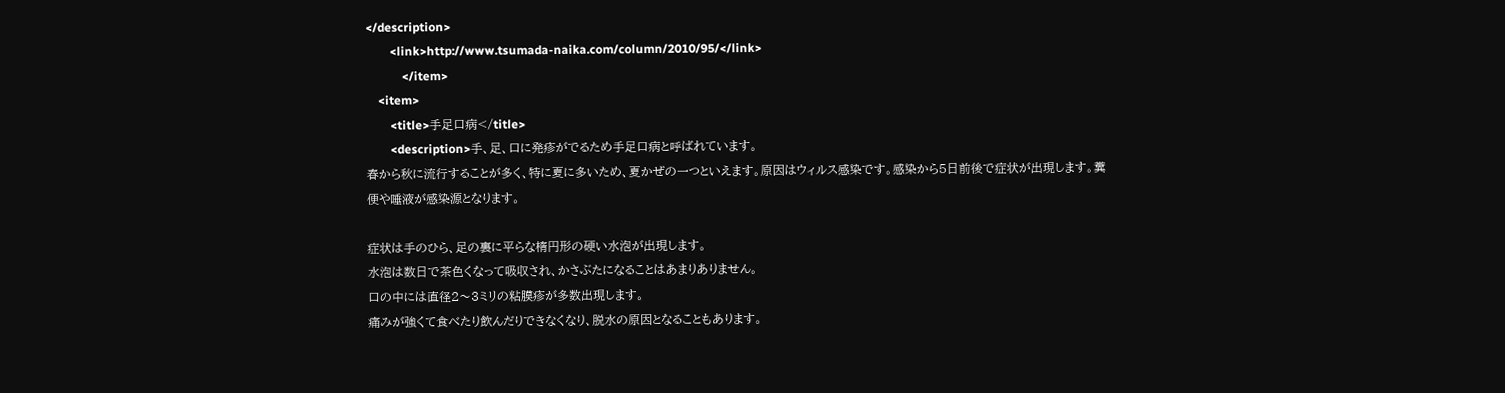</description>
        <link>http://www.tsumada-naika.com/column/2010/95/</link>
            </item>
    <item>
        <title>手足口病</title>
        <description>手、足、口に発疹がでるため手足口病と呼ばれています。
春から秋に流行することが多く、特に夏に多いため、夏かぜの一つといえます。原因はウィルス感染です。感染から５日前後で症状が出現します。糞便や唾液が感染源となります。

症状は手のひら、足の裏に平らな楕円形の硬い水泡が出現します。
水泡は数日で茶色くなって吸収され、かさぶたになることはあまりありません。
口の中には直径2〜3ミリの粘膜疹が多数出現します。
痛みが強くて食べたり飲んだりできなくなり、脱水の原因となることもあります。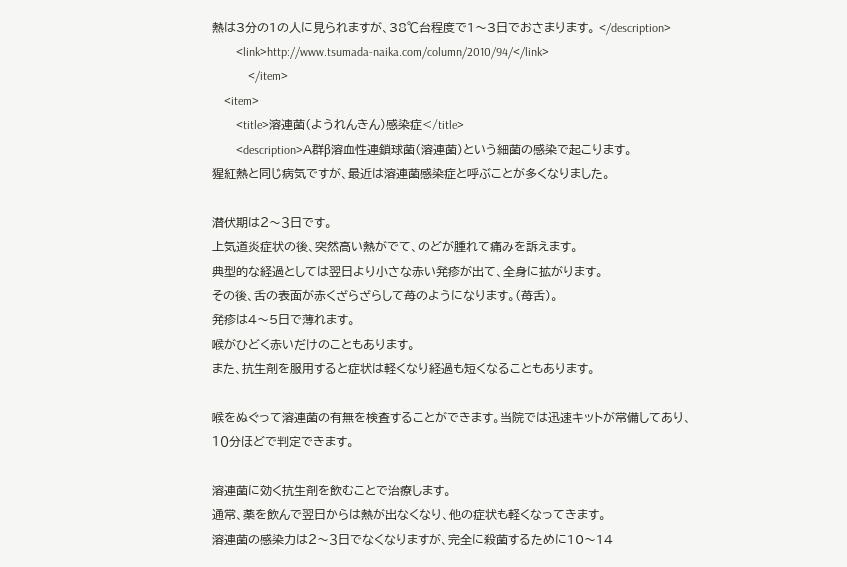熱は3分の1の人に見られますが、38℃台程度で1〜3日でおさまります。 </description>
        <link>http://www.tsumada-naika.com/column/2010/94/</link>
            </item>
    <item>
        <title>溶連菌（ようれんきん）感染症</title>
        <description>Ａ群β溶血性連鎖球菌（溶連菌）という細菌の感染で起こります。
猩紅熱と同じ病気ですが、最近は溶連菌感染症と呼ぶことが多くなりました。

潜伏期は２〜３日です。
上気道炎症状の後、突然高い熱がでて、のどが腫れて痛みを訴えます。
典型的な経過としては翌日より小さな赤い発疹が出て、全身に拡がります。
その後、舌の表面が赤くざらざらして苺のようになります。（苺舌）。
発疹は４〜５日で薄れます。
喉がひどく赤いだけのこともあります。
また、抗生剤を服用すると症状は軽くなり経過も短くなることもあります。

喉をぬぐって溶連菌の有無を検査することができます。当院では迅速キットが常備してあり、
１０分ほどで判定できます。

溶連菌に効く抗生剤を飲むことで治療します。
通常、薬を飲んで翌日からは熱が出なくなり、他の症状も軽くなってきます。
溶連菌の感染力は２〜３日でなくなりますが、完全に殺菌するために10〜14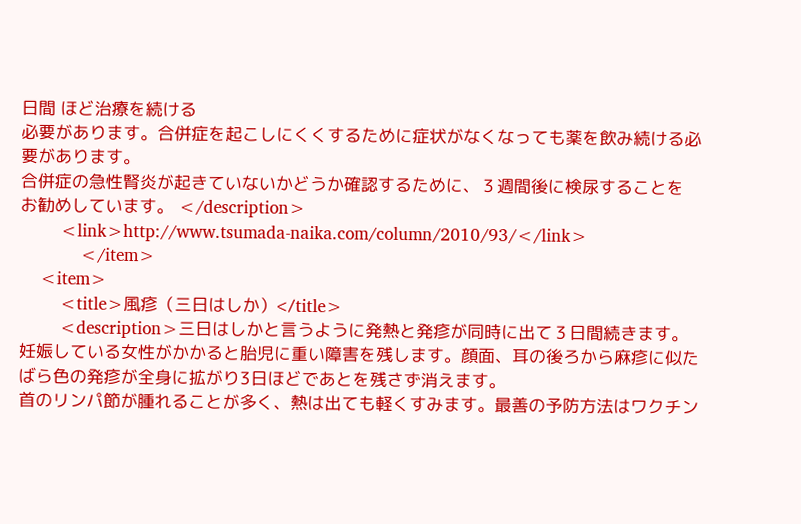日間 ほど治療を続ける
必要があります。合併症を起こしにくくするために症状がなくなっても薬を飲み続ける必要があります。
合併症の急性腎炎が起きていないかどうか確認するために、３週間後に検尿することを
お勧めしています。 </description>
        <link>http://www.tsumada-naika.com/column/2010/93/</link>
            </item>
    <item>
        <title>風疹（三日はしか）</title>
        <description>三日はしかと言うように発熱と発疹が同時に出て３日間続きます。
妊娠している女性がかかると胎児に重い障害を残します。顔面、耳の後ろから麻疹に似たばら色の発疹が全身に拡がり3日ほどであとを残さず消えます。
首のリンパ節が腫れることが多く、熱は出ても軽くすみます。最善の予防方法はワクチン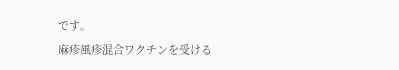です。
麻疹風疹混合ワクチンを受ける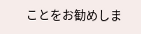ことをお勧めしま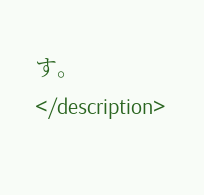す。 </description>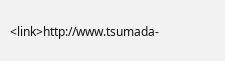<link>http://www.tsumada-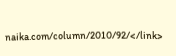naika.com/column/2010/92/</link>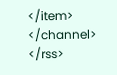</item>
</channel>
</rss>